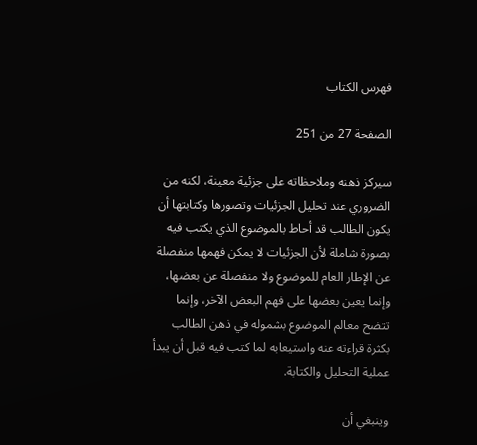فهرس الكتاب

الصفحة 27 من 251

سيركز ذهنه وملاحظاته على جزئية معينة، لكنه من الضروري عند تحليل الجزئيات وتصورها وكتابتها أن يكون الطالب قد أحاط بالموضوع الذي يكتب فيه بصورة شاملة لأن الجزئيات لا يمكن فهمها منفصلة عن الإطار العام للموضوع ولا منفصلة عن بعضها، وإنما يعين بعضها على فهم البعض الآخر، وإنما تتضح معالم الموضوع بشموله في ذهن الطالب بكثرة قراءته عنه واستيعابه لما كتب فيه قبل أن يبدأ عملية التحليل والكتابة.

وينبغي أن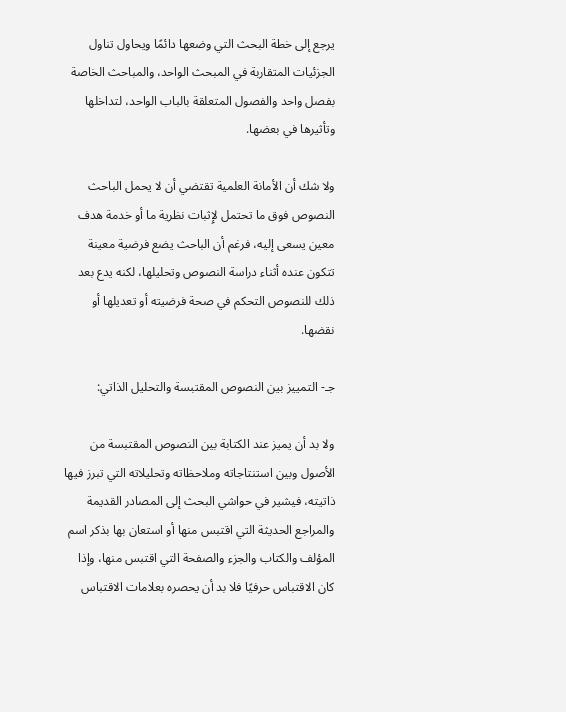يرجع إلى خطة البحث التي وضعها دائمًا ويحاول تناول الجزئيات المتقاربة في المبحث الواحد، والمباحث الخاصة بفصل واحد والفصول المتعلقة بالباب الواحد، لتداخلها وتأثيرها في بعضها.

ولا شك أن الأمانة العلمية تقتضي أن لا يحمل الباحث النصوص فوق ما تحتمل لإِثبات نظرية ما أو خدمة هدف معين يسعى إليه، فرغم أن الباحث يضع فرضية معينة تتكون عنده أثناء دراسة النصوص وتحليلها، لكنه يدع بعد ذلك للنصوص التحكم في صحة فرضيته أو تعديلها أو نقضها.

جـ- التمييز بين النصوص المقتبسة والتحليل الذاتي:

ولا بد أن يميز عند الكتابة بين النصوص المقتبسة من الأصول وبين استنتاجاته وملاحظاته وتحليلاته التي تبرز فيها ذاتيته، فيشير في حواشي البحث إلى المصادر القديمة والمراجع الحديثة التي اقتبس منها أو استعان بها بذكر اسم المؤلف والكتاب والجزء والصفحة التي اقتبس منها، وإذا كان الاقتباس حرفيًا فلا بد أن يحصره بعلامات الاقتباس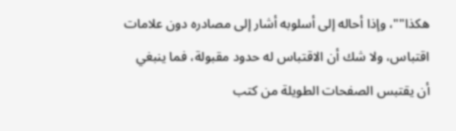هكذا""، وإذا أحاله إلى أسلوبه أشار إلى مصادره دون علامات اقتباس، ولا شك أن الاقتباس له حدود مقبولة، فما ينبغي أن يقتبس الصفحات الطويلة من كتب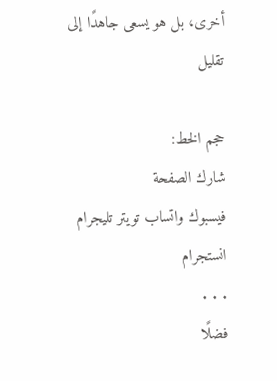أخرى، بل هو يسعى جاهدًا إلى تقليل

حجم الخط:
شارك الصفحة
فيسبوك واتساب تويتر تليجرام انستجرام
. . .
فضلًا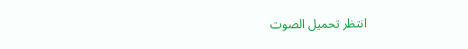انتظر تحميل الصوت